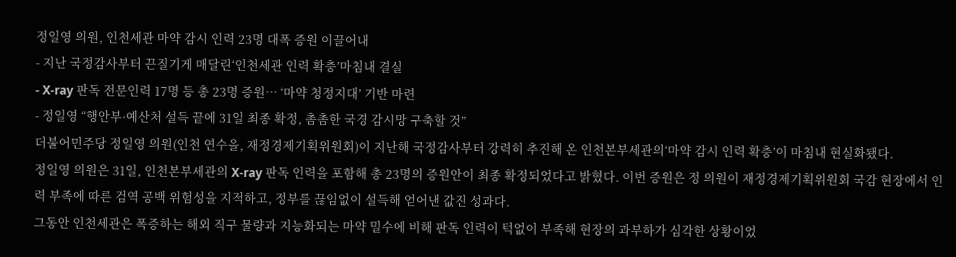정일영 의원, 인천세관 마약 감시 인력 23명 대폭 증원 이끌어내
- 지난 국정감사부터 끈질기게 매달린‘인천세관 인력 확충’마침내 결실
- X-ray 판독 전문인력 17명 등 총 23명 증원… ‘마약 청정지대’ 기반 마련
- 정일영 “행안부·예산처 설득 끝에 31일 최종 확정, 촘촘한 국경 감시망 구축할 것”
더불어민주당 정일영 의원(인천 연수을, 재정경제기획위원회)이 지난해 국정감사부터 강력히 추진해 온 인천본부세관의‘마약 감시 인력 확충’이 마침내 현실화됐다.
정일영 의원은 31일, 인천본부세관의 X-ray 판독 인력을 포함해 총 23명의 증원안이 최종 확정되었다고 밝혔다. 이번 증원은 정 의원이 재정경제기획위원회 국감 현장에서 인력 부족에 따른 검역 공백 위험성을 지적하고, 정부를 끊임없이 설득해 얻어낸 값진 성과다.
그동안 인천세관은 폭증하는 해외 직구 물량과 지능화되는 마약 밀수에 비해 판독 인력이 턱없이 부족해 현장의 과부하가 심각한 상황이었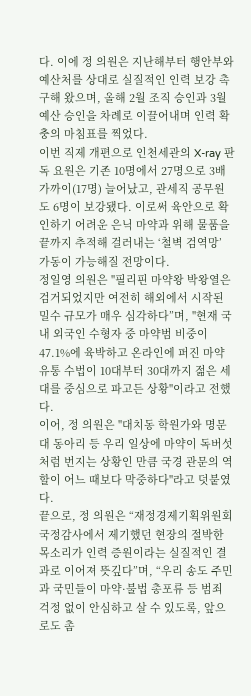다. 이에 정 의원은 지난해부터 행안부와 예산처를 상대로 실질적인 인력 보강 촉구해 왔으며, 올해 2월 조직 승인과 3월 예산 승인을 차례로 이끌어내며 인력 확충의 마침표를 찍었다.
이번 직제 개편으로 인천세관의 X-ray 판독 요원은 기존 10명에서 27명으로 3배 가까이(17명) 늘어났고, 관세직 공무원도 6명이 보강됐다. 이로써 육안으로 확인하기 어려운 은닉 마약과 위해 물품을 끝까지 추적해 걸러내는 ‘철벽 검역망’ 가동이 가능해질 전망이다.
정일영 의원은 "필리핀 마약왕 박왕열은 검거되었지만 여전히 해외에서 시작된 밀수 규모가 매우 심각하다”며, "현재 국내 외국인 수형자 중 마약범 비중이 47.1%에 육박하고 온라인에 퍼진 마약 유통 수법이 10대부터 30대까지 젊은 세대를 중심으로 파고든 상황"이라고 전했다.
이어, 정 의원은 "대치동 학원가와 명문대 동아리 등 우리 일상에 마약이 독버섯처럼 번지는 상황인 만큼 국경 관문의 역할이 어느 때보다 막중하다"라고 덧붙였다.
끝으로, 정 의원은 “재정경제기획위원회 국정감사에서 제기했던 현장의 절박한 목소리가 인력 증원이라는 실질적인 결과로 이어져 뜻깊다”며, “우리 송도 주민과 국민들이 마약·불법 총포류 등 범죄 걱정 없이 안심하고 살 수 있도록, 앞으로도 촘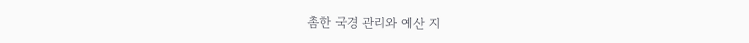촘한 국경 관리와 예산 지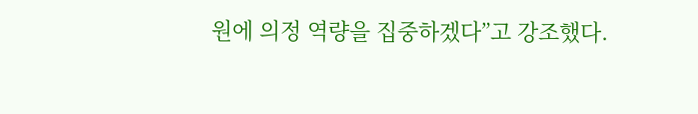원에 의정 역량을 집중하겠다”고 강조했다.